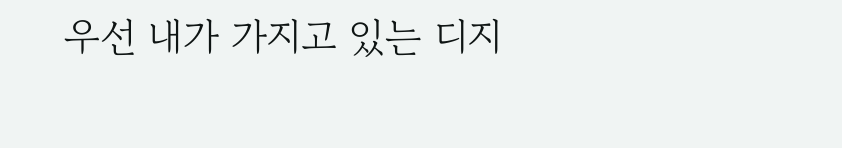우선 내가 가지고 있는 디지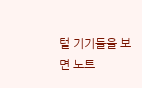털 기기들을 보면 노트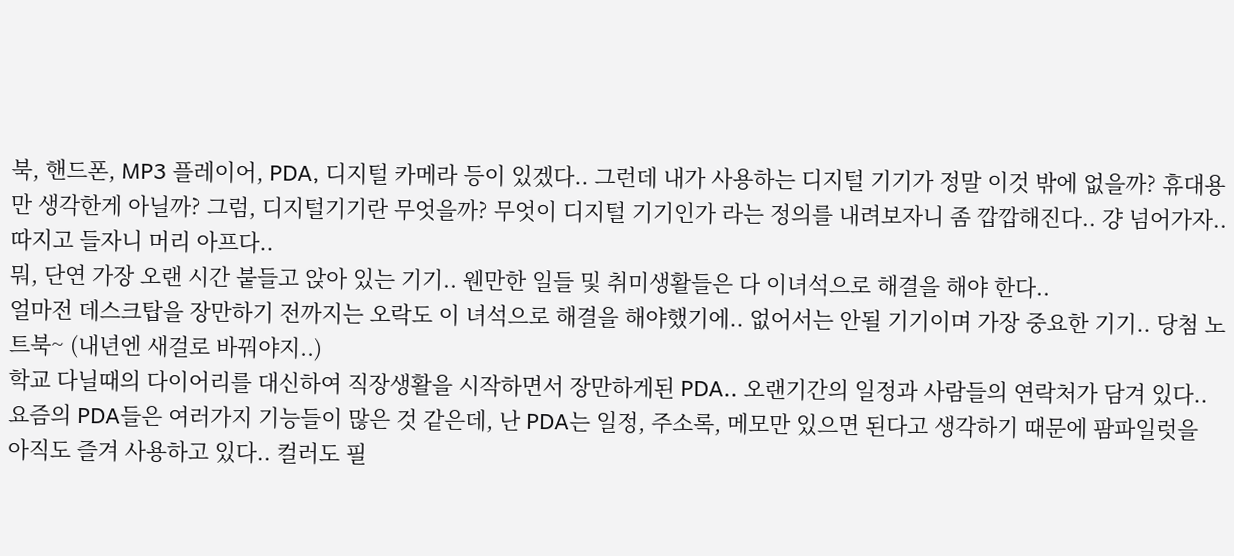북, 핸드폰, MP3 플레이어, PDA, 디지털 카메라 등이 있겠다.. 그런데 내가 사용하는 디지털 기기가 정말 이것 밖에 없을까? 휴대용만 생각한게 아닐까? 그럼, 디지털기기란 무엇을까? 무엇이 디지털 기기인가 라는 정의를 내려보자니 좀 깝깝해진다.. 걍 넘어가자.. 따지고 들자니 머리 아프다..
뭐, 단연 가장 오랜 시간 붙들고 앉아 있는 기기.. 웬만한 일들 및 취미생활들은 다 이녀석으로 해결을 해야 한다..
얼마전 데스크탑을 장만하기 전까지는 오락도 이 녀석으로 해결을 해야했기에.. 없어서는 안될 기기이며 가장 중요한 기기.. 당첨 노트북~ (내년엔 새걸로 바꿔야지..)
학교 다닐때의 다이어리를 대신하여 직장생활을 시작하면서 장만하게된 PDA.. 오랜기간의 일정과 사람들의 연락처가 담겨 있다.. 요즘의 PDA들은 여러가지 기능들이 많은 것 같은데, 난 PDA는 일정, 주소록, 메모만 있으면 된다고 생각하기 때문에 팜파일럿을 아직도 즐겨 사용하고 있다.. 컬러도 필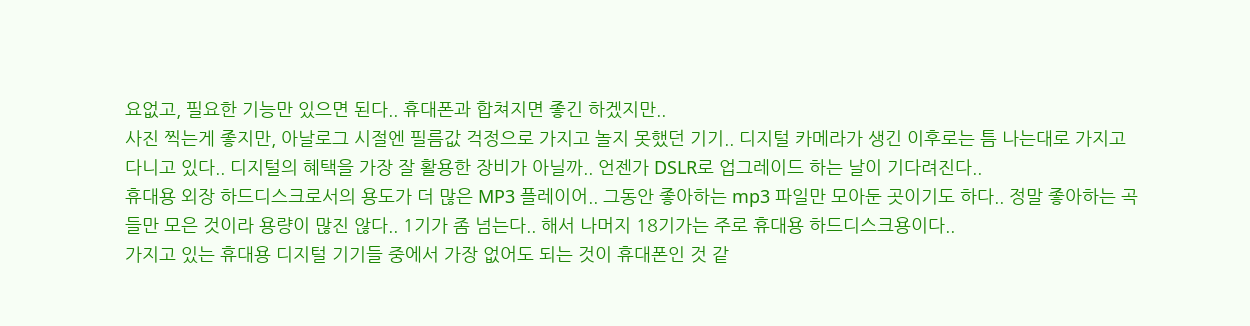요없고, 필요한 기능만 있으면 된다.. 휴대폰과 합쳐지면 좋긴 하겠지만..
사진 찍는게 좋지만, 아날로그 시절엔 필름값 걱정으로 가지고 놀지 못했던 기기.. 디지털 카메라가 생긴 이후로는 틈 나는대로 가지고 다니고 있다.. 디지털의 혜택을 가장 잘 활용한 장비가 아닐까.. 언젠가 DSLR로 업그레이드 하는 날이 기다려진다..
휴대용 외장 하드디스크로서의 용도가 더 많은 MP3 플레이어.. 그동안 좋아하는 mp3 파일만 모아둔 곳이기도 하다.. 정말 좋아하는 곡들만 모은 것이라 용량이 많진 않다.. 1기가 좀 넘는다.. 해서 나머지 18기가는 주로 휴대용 하드디스크용이다..
가지고 있는 휴대용 디지털 기기들 중에서 가장 없어도 되는 것이 휴대폰인 것 같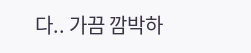다.. 가끔 깜박하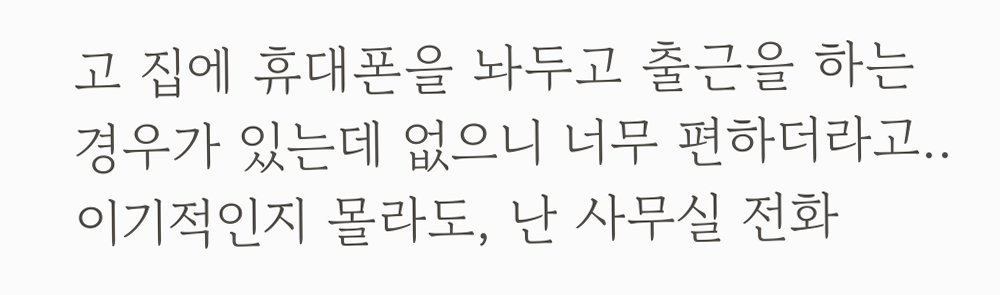고 집에 휴대폰을 놔두고 출근을 하는 경우가 있는데 없으니 너무 편하더라고.. 이기적인지 몰라도, 난 사무실 전화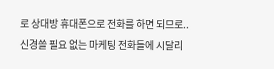로 상대방 휴대폰으로 전화를 하면 되므로.. 신경쓸 필요 없는 마케팅 전화들에 시달리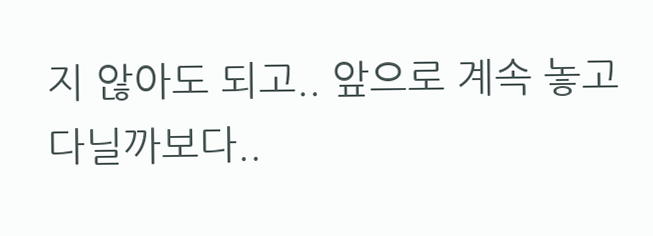지 않아도 되고.. 앞으로 계속 놓고 다닐까보다..